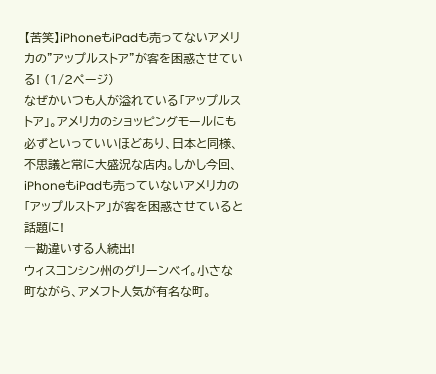【苦笑】iPhoneもiPadも売ってないアメリカの”アップルストア”が客を困惑させている! (1/2ページ)
なぜかいつも人が溢れている「アップルストア」。アメリカのショッピングモールにも必ずといっていいほどあり、日本と同様、不思議と常に大盛況な店内。しかし今回、iPhoneもiPadも売っていないアメリカの「アップルストア」が客を困惑させていると話題に!
―勘違いする人続出!
ウィスコンシン州のグリーンベイ。小さな町ながら、アメフト人気が有名な町。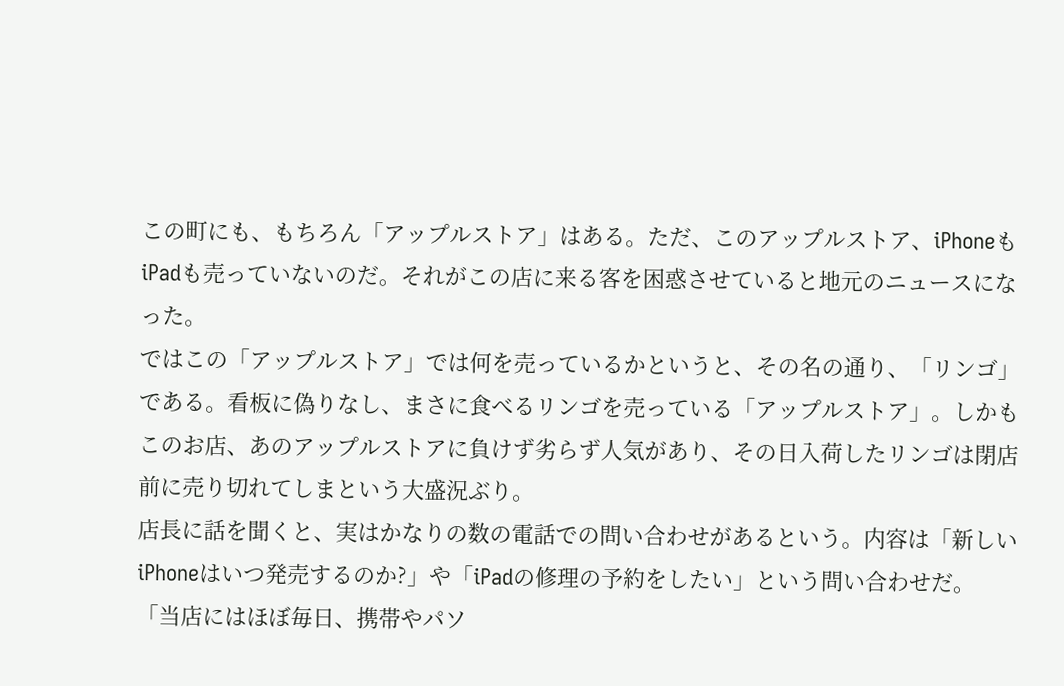この町にも、もちろん「アップルストア」はある。ただ、このアップルストア、iPhoneもiPadも売っていないのだ。それがこの店に来る客を困惑させていると地元のニュースになった。
ではこの「アップルストア」では何を売っているかというと、その名の通り、「リンゴ」である。看板に偽りなし、まさに食べるリンゴを売っている「アップルストア」。しかもこのお店、あのアップルストアに負けず劣らず人気があり、その日入荷したリンゴは閉店前に売り切れてしまという大盛況ぶり。
店長に話を聞くと、実はかなりの数の電話での問い合わせがあるという。内容は「新しいiPhoneはいつ発売するのか?」や「iPadの修理の予約をしたい」という問い合わせだ。
「当店にはほぼ毎日、携帯やパソ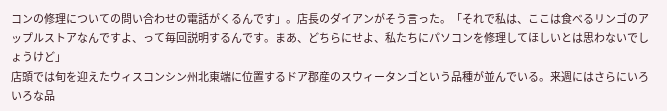コンの修理についての問い合わせの電話がくるんです」。店長のダイアンがそう言った。「それで私は、ここは食べるリンゴのアップルストアなんですよ、って毎回説明するんです。まあ、どちらにせよ、私たちにパソコンを修理してほしいとは思わないでしょうけど」
店頭では旬を迎えたウィスコンシン州北東端に位置するドア郡産のスウィータンゴという品種が並んでいる。来週にはさらにいろいろな品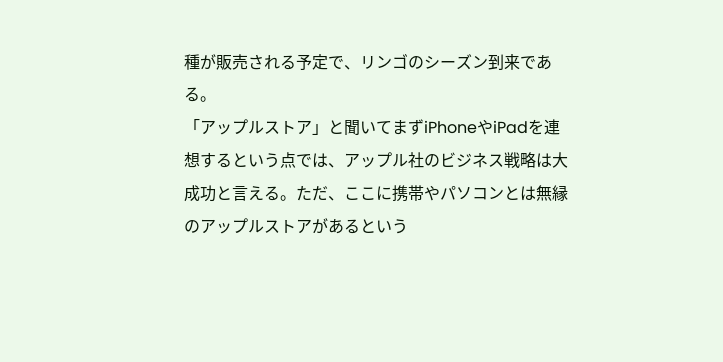種が販売される予定で、リンゴのシーズン到来である。
「アップルストア」と聞いてまずiPhoneやiPadを連想するという点では、アップル社のビジネス戦略は大成功と言える。ただ、ここに携帯やパソコンとは無縁のアップルストアがあるという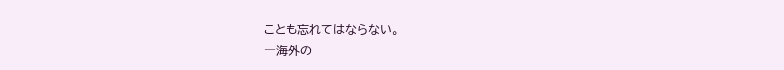ことも忘れてはならない。
―海外の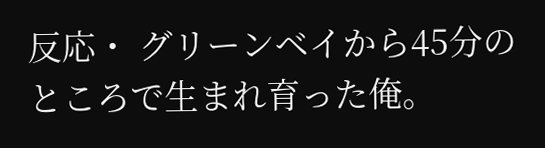反応・ グリーンベイから45分のところで生まれ育った俺。